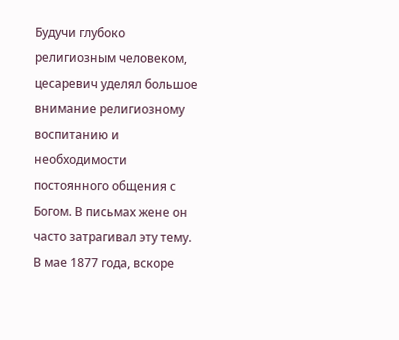Будучи глубоко религиозным человеком, цесаревич уделял большое внимание религиозному воспитанию и необходимости постоянного общения с Богом. В письмах жене он часто затрагивал эту тему. В мае 1877 года, вскоре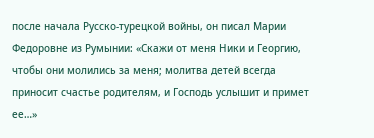после начала Русско-турецкой войны, он писал Марии Федоровне из Румынии: «Скажи от меня Ники и Георгию, чтобы они молились за меня; молитва детей всегда приносит счастье родителям, и Господь услышит и примет ее…»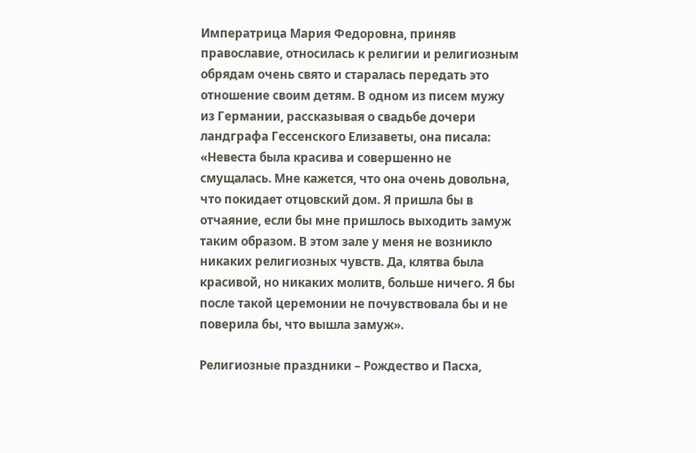Императрица Мария Федоровна, приняв православие, относилась к религии и религиозным обрядам очень свято и старалась передать это отношение своим детям. В одном из писем мужу из Германии, рассказывая о свадьбе дочери ландграфа Гессенского Елизаветы, она писала: «Невеста была красива и совершенно не смущалась. Мне кажется, что она очень довольна, что покидает отцовский дом. Я пришла бы в отчаяние, если бы мне пришлось выходить замуж таким образом. В этом зале у меня не возникло никаких религиозных чувств. Да, клятва была красивой, но никаких молитв, больше ничего. Я бы после такой церемонии не почувствовала бы и не поверила бы, что вышла замуж».

Религиозные праздники – Рождество и Пасха,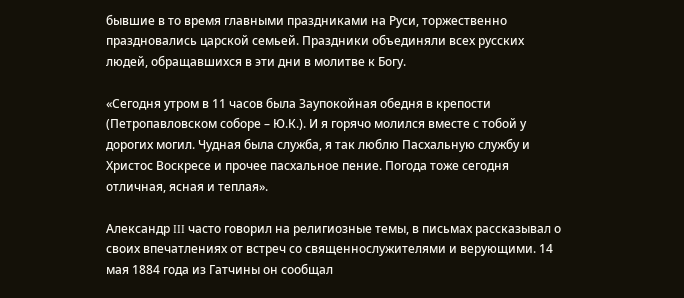бывшие в то время главными праздниками на Руси, торжественно праздновались царской семьей. Праздники объединяли всех русских людей, обращавшихся в эти дни в молитве к Богу.

«Сегодня утром в 11 часов была Заупокойная обедня в крепости (Петропавловском соборе – Ю.К.). И я горячо молился вместе с тобой у дорогих могил. Чудная была служба, я так люблю Пасхальную службу и Христос Воскресе и прочее пасхальное пение. Погода тоже сегодня отличная, ясная и теплая».

Александр III часто говорил на религиозные темы, в письмах рассказывал о своих впечатлениях от встреч со священнослужителями и верующими. 14 мая 1884 года из Гатчины он сообщал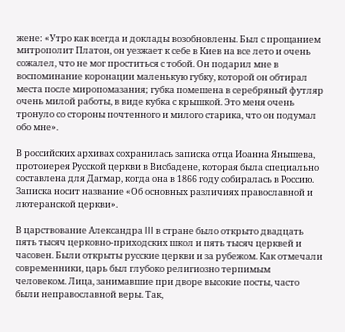жене: «Утро как всегда и доклады возобновлены. Был с прощанием митрополит Платон, он уезжает к себе в Киев на все лето и очень сожалел, что не мог проститься с тобой. Он подарил мне в воспоминание коронации маленькую губку, которой он обтирал места после миропомазания; губка помешена в серебряный футляр очень милой работы, в виде кубка с крышкой. Это меня очень тронуло со стороны почтенного и милого старика, что он подумал обо мне».

В российских архивах сохранилась записка отца Иоанна Янышева, протоиерея Русской церкви в Висбадене, которая была специально составлена для Дагмар, когда она в 1866 году собиралась в Россию. Записка носит название «Об основных различиях православной и лютеранской церкви».

В царствование Александра III в стране было открыто двадцать пять тысяч церковно-приходских школ и пять тысяч церквей и часовен. Были открыты русские церкви и за рубежом. Как отмечали современники, царь был глубоко религиозно терпимым человеком. Лица, занимавшие при дворе высокие посты, часто были неправославной веры. Так,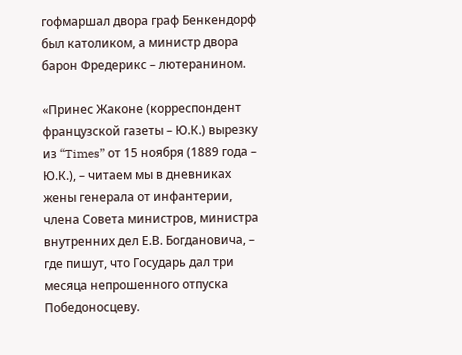гофмаршал двора граф Бенкендорф был католиком, а министр двора барон Фредерикс – лютеранином.

«Принес Жаконе (корреспондент французской газеты – Ю.К.) вырезку из “Times” от 15 ноября (1889 года – Ю.К.), – читаем мы в дневниках жены генерала от инфантерии, члена Совета министров, министра внутренних дел Е.В. Богдановича, – где пишут, что Государь дал три месяца непрошенного отпуска Победоносцеву.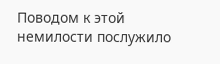Поводом к этой немилости послужило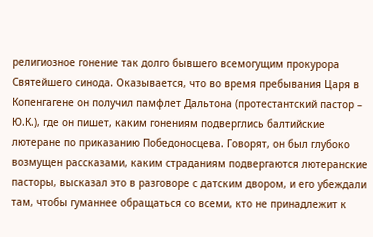религиозное гонение так долго бывшего всемогущим прокурора Святейшего синода. Оказывается, что во время пребывания Царя в Копенгагене он получил памфлет Дальтона (протестантский пастор – Ю.К.), где он пишет, каким гонениям подверглись балтийские лютеране по приказанию Победоносцева. Говорят, он был глубоко возмущен рассказами, каким страданиям подвергаются лютеранские пасторы, высказал это в разговоре с датским двором, и его убеждали там, чтобы гуманнее обращаться со всеми, кто не принадлежит к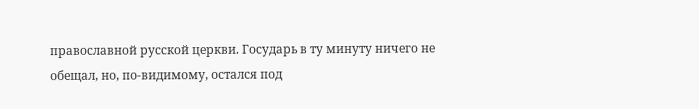православной русской церкви. Государь в ту минуту ничего не обещал, но, по-видимому, остался под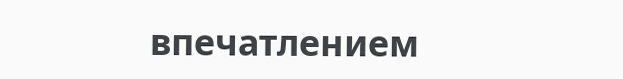впечатлением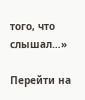того, что слышал…»

Перейти на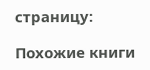страницу:

Похожие книги